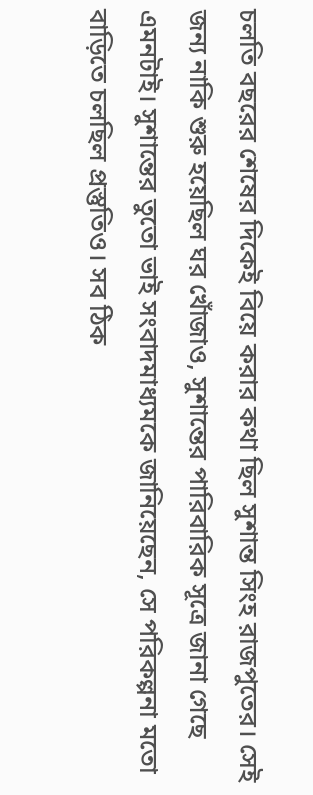চলতি বছরের শেষের দিকেই বিয়ে করার কথা ছিল সুশান্ত সিংহ রাজপুতের। সেই জন্য নাকি শুরু হয়েছিল ঘর খোঁজাও, সুশান্তের পারিবারিক সূত্রে জানা গেছে এমনটাই। সুশান্তের তুতো ভাই সংবাদমাধ্যমকে জানিয়েছেন, সে পরিকল্পনা মতো বাড়িতে চলছিল প্রস্তুতিও। সব ঠিক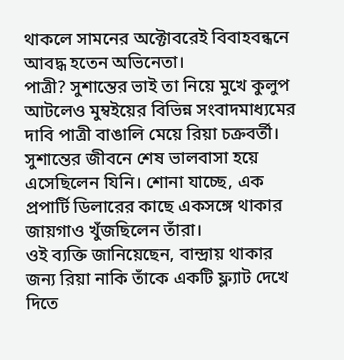থাকলে সামনের অক্টোবরেই বিবাহবন্ধনে আবদ্ধ হতেন অভিনেতা।
পাত্রী? সুশান্তের ভাই তা নিয়ে মুখে কুলুপ আটলেও মুম্বইয়ের বিভিন্ন সংবাদমাধ্যমের দাবি পাত্রী বাঙালি মেয়ে রিয়া চক্রবর্তী। সুশান্তের জীবনে শেষ ভালবাসা হয়ে এসেছিলেন যিনি। শোনা যাচ্ছে, এক প্রপার্টি ডিলারের কাছে একসঙ্গে থাকার জায়গাও খুঁজছিলেন তাঁরা।
ওই ব্যক্তি জানিয়েছেন, বান্দ্রায় থাকার জন্য রিয়া নাকি তাঁকে একটি ফ্ল্যাট দেখে দিতে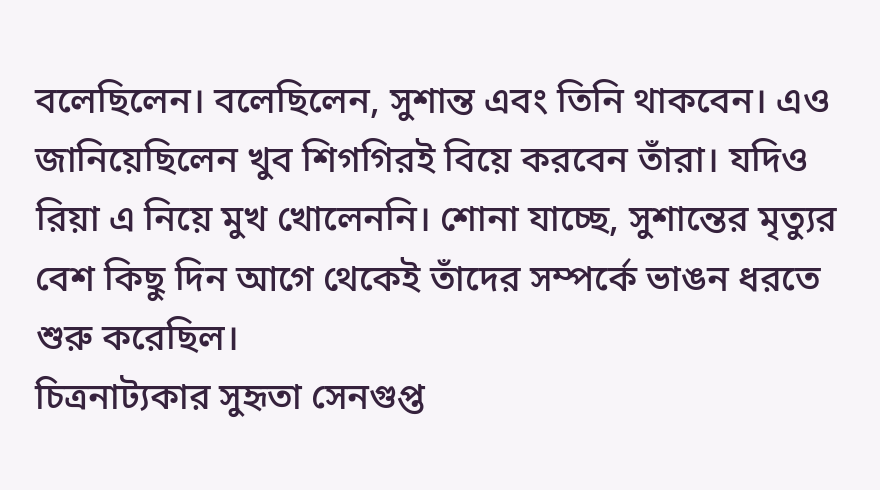বলেছিলেন। বলেছিলেন, সুশান্ত এবং তিনি থাকবেন। এও জানিয়েছিলেন খুব শিগগিরই বিয়ে করবেন তাঁরা। যদিও রিয়া এ নিয়ে মুখ খোলেননি। শোনা যাচ্ছে, সুশান্তের মৃত্যুর বেশ কিছু দিন আগে থেকেই তাঁদের সম্পর্কে ভাঙন ধরতে শুরু করেছিল।
চিত্রনাট্যকার সুহৃতা সেনগুপ্ত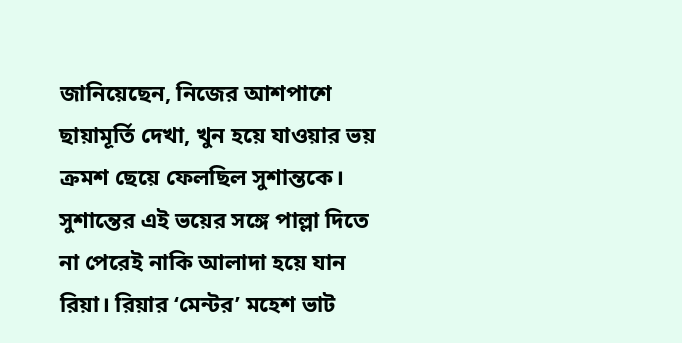জানিয়েছেন, নিজের আশপাশে ছায়ামূর্তি দেখা, খুন হয়ে যাওয়ার ভয় ক্রমশ ছেয়ে ফেলছিল সুশান্তকে। সুশান্তের এই ভয়ের সঙ্গে পাল্লা দিতে না পেরেই নাকি আলাদা হয়ে যান রিয়া। রিয়ার ‘মেন্টর’ মহেশ ভাট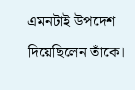এমনটাই উপদেশ দিয়েছিলেন তাঁকে।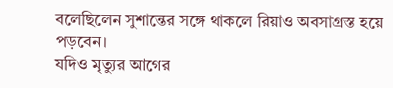বলেছিলেন সুশান্তের সঙ্গে থাকলে রিয়াও অবসাগ্রস্ত হয়ে পড়বেন।
যদিও মৃত্যুর আগের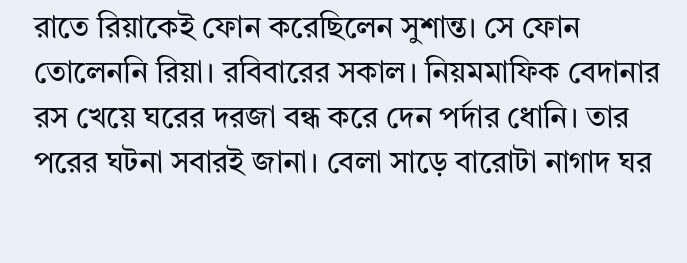রাতে রিয়াকেই ফোন করেছিলেন সুশান্ত। সে ফোন তোলেননি রিয়া। রবিবারের সকাল। নিয়মমাফিক বেদানার রস খেয়ে ঘরের দরজা বন্ধ করে দেন পর্দার ধোনি। তার পরের ঘটনা সবারই জানা। বেলা সাড়ে বারোটা নাগাদ ঘর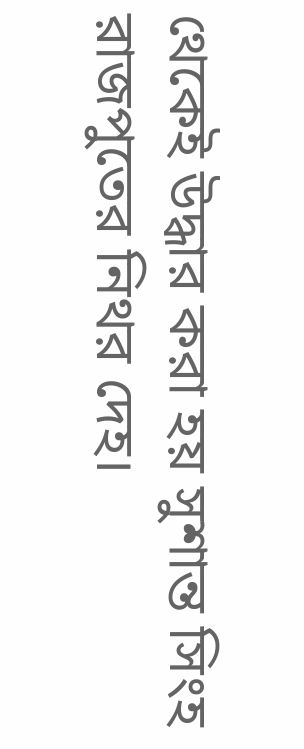থেকেই উদ্ধার করা হয় সুশান্ত সিংহ রাজপুতের নিথর দেহ।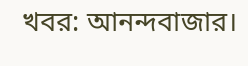খবর: আনন্দবাজার।